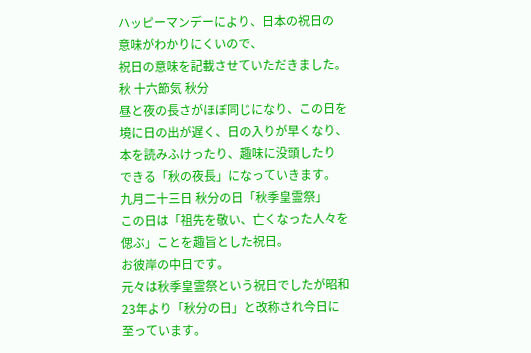ハッピーマンデーにより、日本の祝日の
意味がわかりにくいので、
祝日の意味を記載させていただきました。
秋 十六節気 秋分
昼と夜の長さがほぼ同じになり、この日を
境に日の出が遅く、日の入りが早くなり、
本を読みふけったり、趣味に没頭したり
できる「秋の夜長」になっていきます。
九月二十三日 秋分の日「秋季皇霊祭」
この日は「祖先を敬い、亡くなった人々を
偲ぶ」ことを趣旨とした祝日。
お彼岸の中日です。
元々は秋季皇霊祭という祝日でしたが昭和
23年より「秋分の日」と改称され今日に
至っています。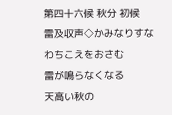第四十六候 秋分 初候
雷及収声◇かみなりすなわちこえをおさむ
雷が鳴らなくなる
天高い秋の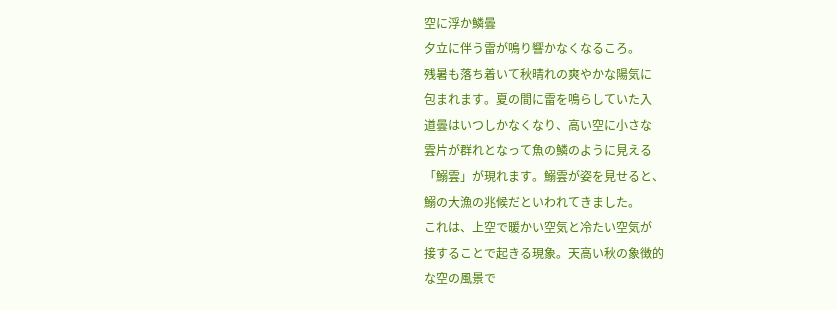空に浮か鱗曇
夕立に伴う雷が鳴り響かなくなるころ。
残暑も落ち着いて秋晴れの爽やかな陽気に
包まれます。夏の間に雷を鳴らしていた入
道曇はいつしかなくなり、高い空に小さな
雲片が群れとなって魚の鱗のように見える
「鰯雲」が現れます。鰯雲が姿を見せると、
鰯の大漁の兆候だといわれてきました。
これは、上空で暖かい空気と冷たい空気が
接することで起きる現象。天高い秋の象徴的
な空の風景で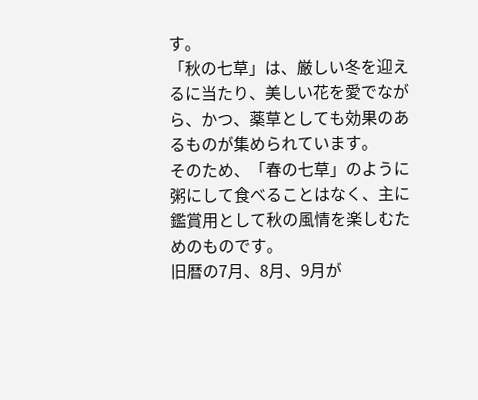す。
「秋の七草」は、厳しい冬を迎えるに当たり、美しい花を愛でながら、かつ、薬草としても効果のあるものが集められています。
そのため、「春の七草」のように粥にして食べることはなく、主に鑑賞用として秋の風情を楽しむためのものです。
旧暦の7月、8月、9月が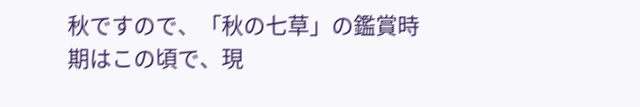秋ですので、「秋の七草」の鑑賞時期はこの頃で、現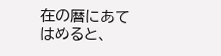在の暦にあてはめると、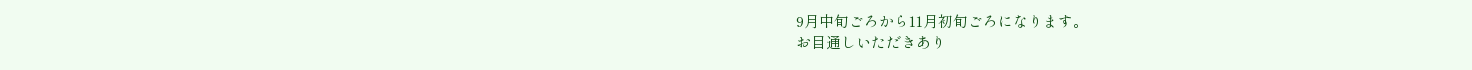9月中旬ごろから11月初旬ごろになります。
お目通しいただきあり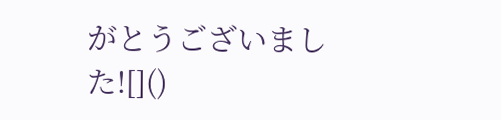がとうございました![]()